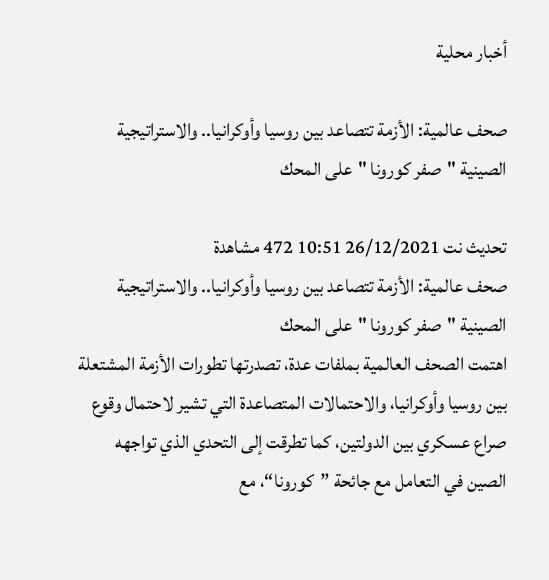أخبار محلية

صحف عالمية: الأزمة تتصاعد بين روسيا وأوكرانيا.. والاستراتيجية الصينية "صفر كورونا "على المحك

تحديث نت 26/12/2021 10:51 472 مشاهدة
صحف عالمية: الأزمة تتصاعد بين روسيا وأوكرانيا.. والاستراتيجية الصينية "صفر كورونا "على المحك
اهتمت الصحف العالمية بملفات عدة، تصدرتها تطورات الأزمة المشتعلة بين روسيا وأوكرانيا، والاحتمالات المتصاعدة التي تشير لاحتمال وقوع صراع عسكري بين الدولتين، كما تطرقت إلى التحدي الذي تواجهه الصين في التعامل مع جائحة ”كورونا“، مع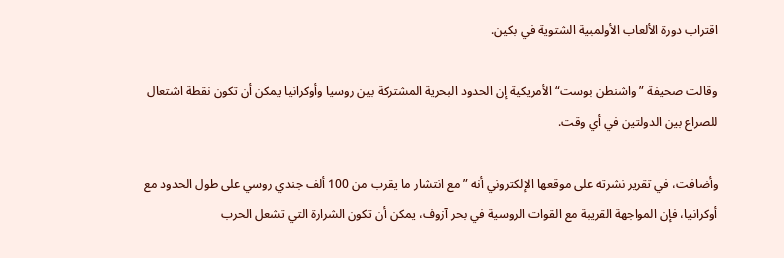اقتراب دورة الألعاب الأولمبية الشتوية في بكين.

وقالت صحيفة ”واشنطن بوست“ الأمريكية إن الحدود البحرية المشتركة بين روسيا وأوكرانيا يمكن أن تكون نقطة اشتعال للصراع بين الدولتين في أي وقت.

وأضافت، في تقرير نشرته على موقعها الإلكتروني أنه ”مع انتشار ما يقرب من 100 ألف جندي روسي على طول الحدود مع أوكرانيا، فإن المواجهة القريبة مع القوات الروسية في بحر آزوف، يمكن أن تكون الشرارة التي تشعل الحرب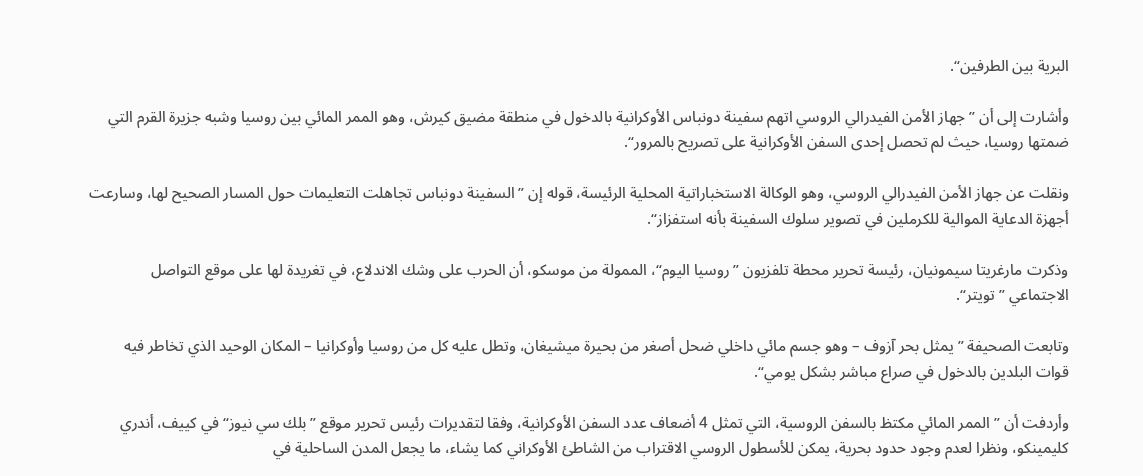البرية بين الطرفين“.

وأشارت إلى أن ”جهاز الأمن الفيدرالي الروسي اتهم سفينة دونباس الأوكرانية بالدخول في منطقة مضيق كيرش، وهو الممر المائي بين روسيا وشبه جزيرة القرم التي ضمتها روسيا، حيث لم تحصل إحدى السفن الأوكرانية على تصريح بالمرور“.

ونقلت عن جهاز الأمن الفيدرالي الروسي، وهو الوكالة الاستخباراتية المحلية الرئيسة، قوله إن ”السفينة دونباس تجاهلت التعليمات حول المسار الصحيح لها، وسارعت أجهزة الدعاية الموالية للكرملين في تصوير سلوك السفينة بأنه استفزاز“.

وذكرت مارغريتا سيمونيان، رئيسة تحرير محطة تلفزيون ”روسيا اليوم“، الممولة من موسكو، أن الحرب على وشك الاندلاع، في تغريدة لها على موقع التواصل الاجتماعي ”تويتر“.

وتابعت الصحيفة ”يمثل بحر آزوف – وهو جسم مائي داخلي ضحل أصغر من بحيرة ميشيغان، وتطل عليه كل من روسيا وأوكرانيا – المكان الوحيد الذي تخاطر فيه قوات البلدين بالدخول في صراع مباشر بشكل يومي“.

وأردفت أن ”الممر المائي مكتظ بالسفن الروسية، التي تمثل 4 أضعاف عدد السفن الأوكرانية، وفقا لتقديرات رئيس تحرير موقع ”بلك سي نيوز“ في كييف، أندري كليمينكو، ونظرا لعدم وجود حدود بحرية، يمكن للأسطول الروسي الاقتراب من الشاطئ الأوكراني كما يشاء، ما يجعل المدن الساحلية في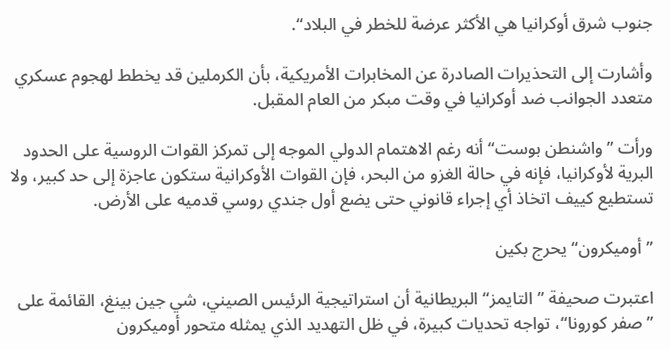جنوب شرق أوكرانيا هي الأكثر عرضة للخطر في البلاد“.

وأشارت إلى التحذيرات الصادرة عن المخابرات الأمريكية، بأن الكرملين قد يخطط لهجوم عسكري متعدد الجوانب ضد أوكرانيا في وقت مبكر من العام المقبل.

ورأت ”واشنطن بوست“ أنه رغم الاهتمام الدولي الموجه إلى تمركز القوات الروسية على الحدود البرية لأوكرانيا، فإنه في حالة الغزو من البحر، فإن القوات الأوكرانية ستكون عاجزة إلى حد كبير، ولا تستطيع كييف اتخاذ أي إجراء قانوني حتى يضع أول جندي روسي قدميه على الأرض.

”أوميكرون“ يحرج بكين

اعتبرت صحيفة ”التايمز“ البريطانية أن استراتيجية الرئيس الصيني، شي جين بينغ، القائمة على ”صفر كورونا“، تواجه تحديات كبيرة، في ظل التهديد الذي يمثله متحور أوميكرون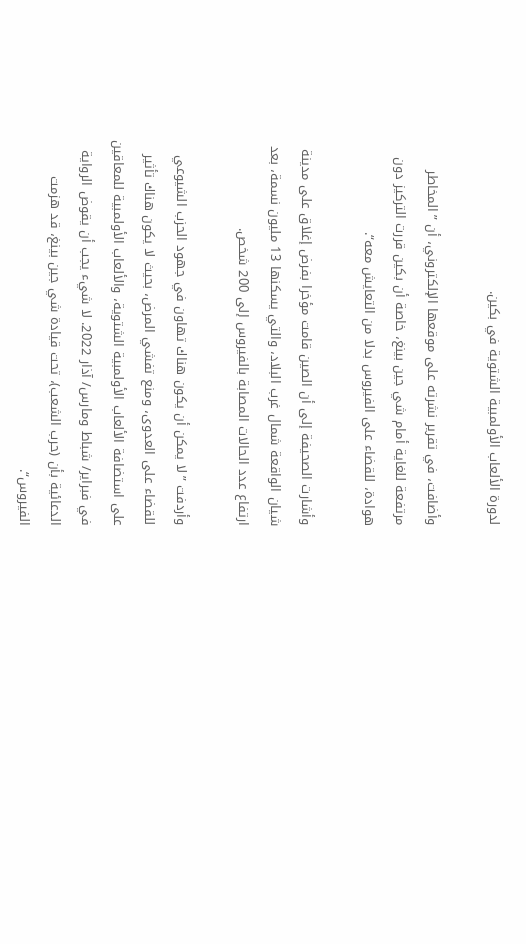لدورة الألعاب الأولمبية الشتوية في بكين.

وأضافت، في تقرير نشرته على موقعها الإلكتروني، أن ”المخاطر مرتفعة للغاية أمام شي جين بينغ، خاصة أن بكين قررت التركيز دون هوادة، للقضاء على الفيروس بدلا من التعايش معه“.

وأشارت الصحيفة إلى أن الصين قامت مؤخرا بفرض إغلاق على مدينة شيان الواقعة شمال غرب البلاد، والتي يسكنها 13 مليون نسمة، بعد ارتفاع عدد الحالات المصابة بالفيروس إلى 200 شخص.

وأردفت ”لا يمكن أن يكون هناك تهاون في جهود الحزب الشيوعي للقضاء على العدوى، ومنع تفشي المرض، بحيث لا يكون هناك تأثير على استضافة الألعاب الأولمبية الشتوية، والألعاب الأولمبية للمعاقين في فبراير/ شباط ومارس/ آذار 2022. لا شيء يجب أن يقوض الرواية الدعائية بأن (حرب الشعب)، تحت قيادة شي جين بينغ، قد هزمت الفيروس“.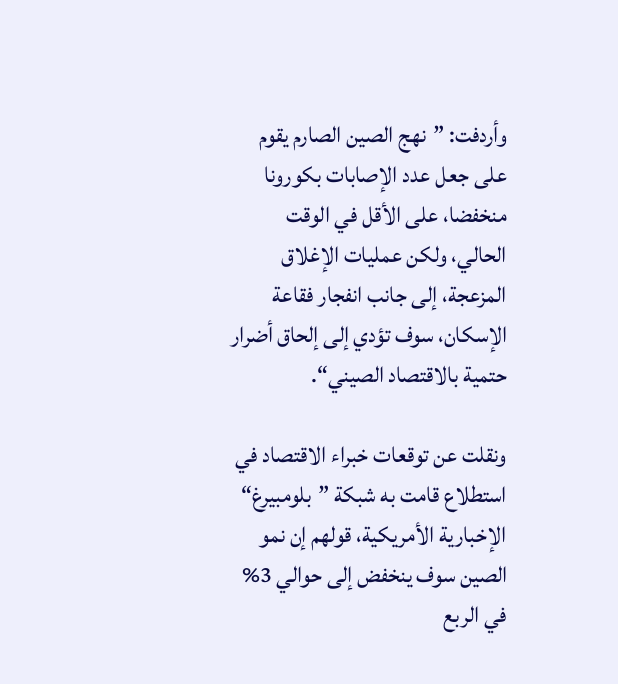وأردفت: ”نهج الصين الصارم يقوم على جعل عدد الإصابات بكورونا منخفضا، على الأقل في الوقت الحالي، ولكن عمليات الإغلاق المزعجة، إلى جانب انفجار فقاعة الإسكان، سوف تؤدي إلى إلحاق أضرار حتمية بالاقتصاد الصيني“.

ونقلت عن توقعات خبراء الاقتصاد في استطلاع قامت به شبكة ”بلومبيرغ“ الإخبارية الأمريكية، قولهم إن نمو الصين سوف ينخفض إلى حوالي 3% في الربع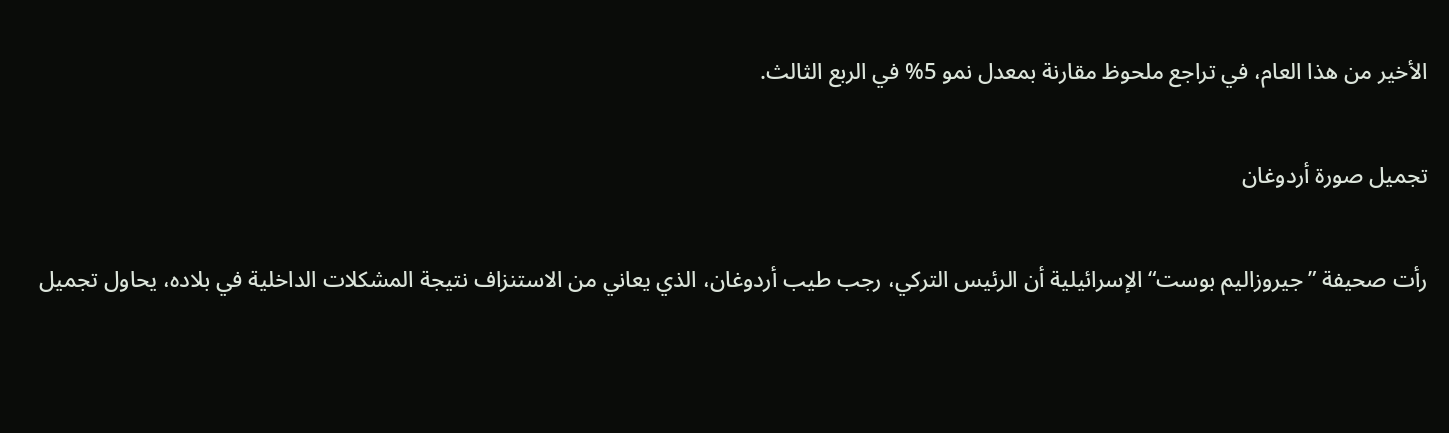الأخير من هذا العام، في تراجع ملحوظ مقارنة بمعدل نمو 5% في الربع الثالث.

تجميل صورة أردوغان

رأت صحيفة ”جيروزاليم بوست“ الإسرائيلية أن الرئيس التركي، رجب طيب أردوغان، الذي يعاني من الاستنزاف نتيجة المشكلات الداخلية في بلاده، يحاول تجميل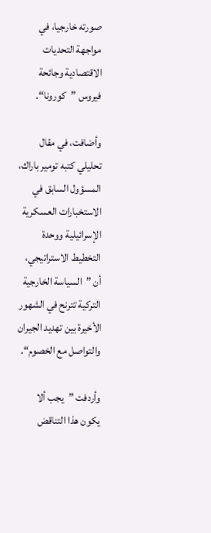صورته خارجيا، في مواجهة التحديات الاقتصادية وجائحة فيروس ”كورونا“.

وأضافت، في مقال تحليلي كتبه تومير باراك، المسؤول السابق في الاستخبارات العسكرية الإسرائيلية ووحدة التخطيط الاستراتيجي، أن ”السياسة الخارجية التركية تترنح في الشهور الأخيرة بين تهديد الجيران والتواصل مع الخصوم“.

وأردفت ”يجب ألا يكون هذا التناقض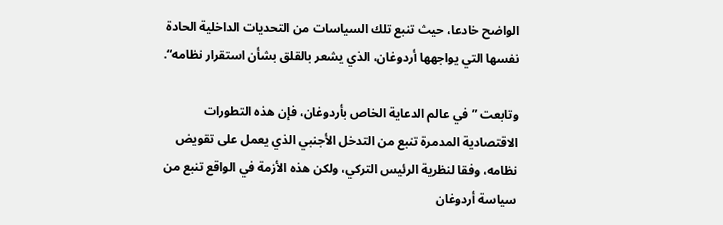الواضح خادعا، حيث تنبع تلك السياسات من التحديات الداخلية الحادة نفسها التي يواجهها أردوغان، الذي يشعر بالقلق بشأن استقرار نظامه“.

وتابعت ”في عالم الدعاية الخاص بأردوغان، فإن هذه التطورات الاقتصادية المدمرة تنبع من التدخل الأجنبي الذي يعمل على تقويض نظامه، وفقا لنظرية الرئيس التركي، ولكن هذه الأزمة في الواقع تنبع من سياسة أردوغان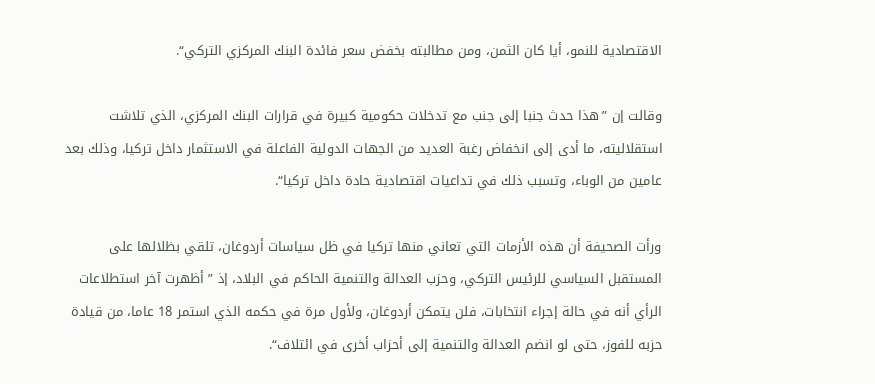الاقتصادية للنمو، أيا كان الثمن، ومن مطالبته بخفض سعر فائدة البنك المركزي التركي“.

وقالت إن ”هذا حدث جنبا إلى جنب مع تدخلات حكومية كبيرة في قرارات البنك المركزي، الذي تلاشت استقلاليته، ما أدى إلى انخفاض رغبة العديد من الجهات الدولية الفاعلة في الاستثمار داخل تركيا، وذلك بعد عامين من الوباء، وتسبب ذلك في تداعيات اقتصادية حادة داخل تركيا“.

ورأت الصحيفة أن هذه الأزمات التي تعاني منها تركيا في ظل سياسات أردوغان، تلقي بظلالها على المستقبل السياسي للرئيس التركي، وحزب العدالة والتنمية الحاكم في البلاد، إذ ”أظهرت آخر استطلاعات الرأي أنه في حالة إجراء انتخابات، فلن يتمكن أردوغان، ولأول مرة في حكمه الذي استمر 18 عاما، من قيادة حزبه للفوز، حتى لو انضم العدالة والتنمية إلى أحزاب أخرى في ائتلاف“.